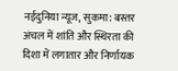नईदुनिया न्यूज, सुकमा: बस्तर अंचल में शांति और स्थिरता की दिशा में लगातार और निर्णायक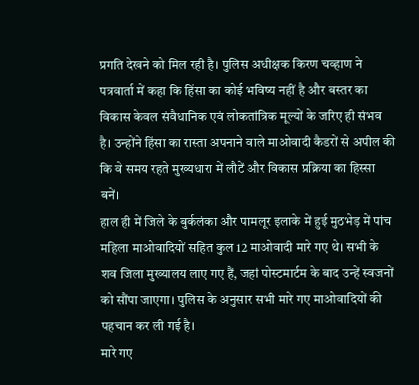प्रगति देखने को मिल रही है। पुलिस अधीक्षक किरण चव्हाण ने पत्रवार्ता में कहा कि हिंसा का कोई भविष्य नहीं है और बस्तर का विकास केवल संवैधानिक एवं लोकतांत्रिक मूल्यों के जरिए ही संभव है। उन्होंने हिंसा का रास्ता अपनाने वाले माओवादी कैडरों से अपील की कि वे समय रहते मुख्यधारा में लौटें और विकास प्रक्रिया का हिस्सा बनें।
हाल ही में जिले के बुर्कलंका और पामलूर इलाके में हुई मुठभेड़ में पांच महिला माओवादियों सहित कुल 12 माओवादी मारे गए थे। सभी के शव जिला मुख्यालय लाए गए हैं, जहां पोस्टमार्टम के बाद उन्हें स्वजनों को सौंपा जाएगा। पुलिस के अनुसार सभी मारे गए माओवादियों की पहचान कर ली गई है।
मारे गए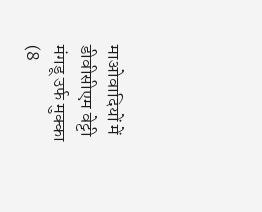माओवादियों में डीवीसीएम वेट्टी मंगडू उर्फ मुक्का (8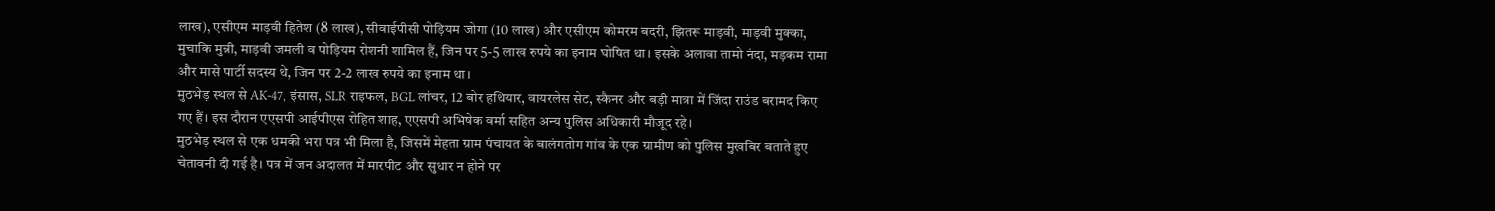लाख), एसीएम माड़वी हितेश (8 लाख), सीवाईपीसी पोड़ियम जोगा (10 लाख) और एसीएम कोमरम बदरी, झितरू माड़वी, माड़वी मुक्का, मुचाकि मुन्नी, माड़वी जमली व पोड़ियम रोशनी शामिल हैं, जिन पर 5-5 लाख रुपये का इनाम घोषित था। इसके अलावा तामो नंदा, मड़कम रामा और मासे पार्टी सदस्य थे, जिन पर 2-2 लाख रुपये का इनाम था।
मुठभेड़ स्थल से AK-47, इंसास, SLR राइफल, BGL लांचर, 12 बोर हथियार, वायरलेस सेट, स्कैनर और बड़ी मात्रा में जिंदा राउंड बरामद किए गए हैं। इस दौरान एएसपी आईपीएस रोहित शाह, एएसपी अभिषेक वर्मा सहित अन्य पुलिस अधिकारी मौजूद रहे।
मुठभेड़ स्थल से एक धमकी भरा पत्र भी मिला है, जिसमें मेहता ग्राम पंचायत के बालंगतोग गांव के एक ग्रामीण को पुलिस मुखबिर बताते हुए चेतावनी दी गई है। पत्र में जन अदालत में मारपीट और सुधार न होने पर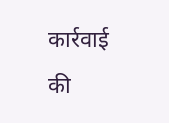कार्रवाई की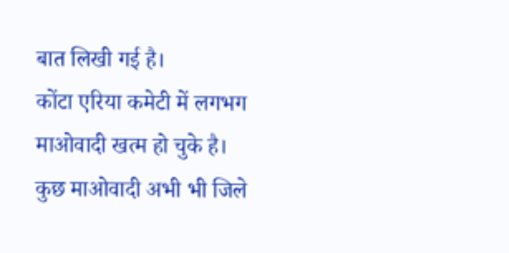बात लिखी गई है।
कोंटा एरिया कमेटी में लगभग माओवादी खत्म हो चुके है। कुछ माओवादी अभी भी जिले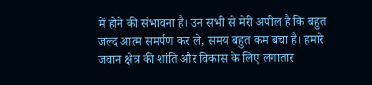में होने की संभावना है। उन सभी से मेरी अपील है कि बहुत जल्द आत्म समर्पण कर ले, समय बहुत कम बचा है। हमारे जवान क्षेत्र की शांति और विकास के लिए लगातार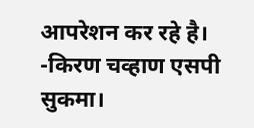आपरेशन कर रहे है।
-किरण चव्हाण एसपी सुकमा।